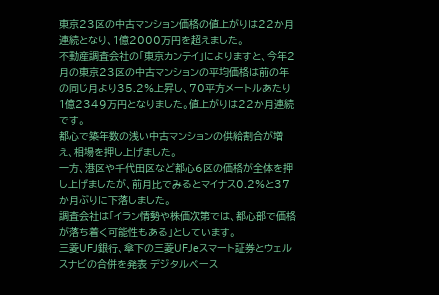東京23区の中古マンション価格の値上がりは22か月連続となり、1億2000万円を超えました。
不動産調査会社の「東京カンテイ」によりますと、今年2月の東京23区の中古マンションの平均価格は前の年の同じ月より35.2%上昇し、70平方メートルあたり1億2349万円となりました。値上がりは22か月連続です。
都心で築年数の浅い中古マンションの供給割合が増え、相場を押し上げました。
一方、港区や千代田区など都心6区の価格が全体を押し上げましたが、前月比でみるとマイナス0.2%と37か月ぶりに下落しました。
調査会社は「イラン情勢や株価次第では、都心部で価格が落ち着く可能性もある」としています。
三菱UFJ銀行、傘下の三菱UFJeスマート証券とウェルスナビの合併を発表 デジタルベース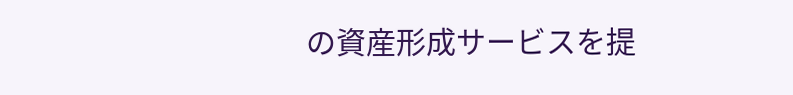の資産形成サービスを提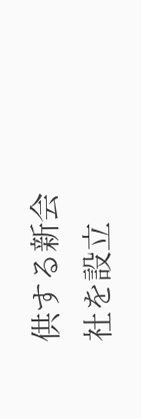供する新会社を設立